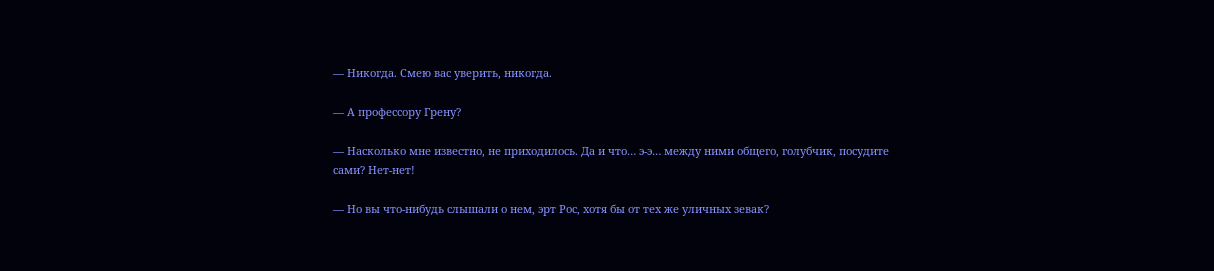— Никогда. Смею вас уверить, никогда.

— А профессору Грену?

— Насколько мне известно, не приходилось. Да и что… э-э… между ними общего, голубчик, посудите сами? Нет-нет!

— Но вы что-нибудь слышали о нем, эрт Рос, хотя бы от тех же уличных зевак?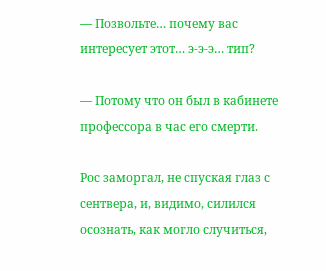— Позвольте… почему вас интересует этот… э-э-э… тип?

— Потому что он был в кабинете профессора в час его смерти.

Рос заморгал, не спуская глаз с сентвера, и, видимо, силился осознать, как могло случиться,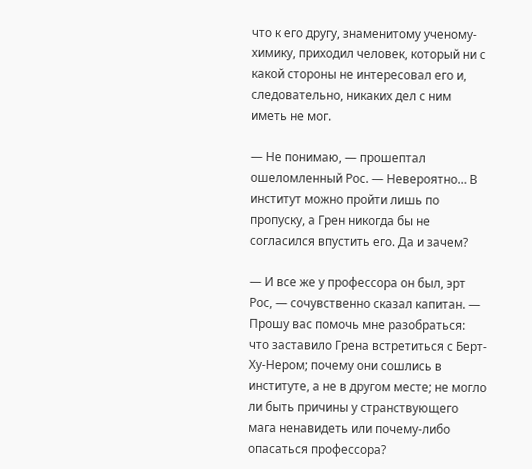что к его другу, знаменитому ученому-химику, приходил человек, который ни с какой стороны не интересовал его и, следовательно, никаких дел с ним иметь не мог.

— Не понимаю, — прошептал ошеломленный Рос. — Невероятно… В институт можно пройти лишь по пропуску, а Грен никогда бы не согласился впустить его. Да и зачем?

— И все же у профессора он был, эрт Рос, — сочувственно сказал капитан. — Прошу вас помочь мне разобраться: что заставило Грена встретиться с Берт-Ху-Нером; почему они сошлись в институте, а не в другом месте; не могло ли быть причины у странствующего мага ненавидеть или почему-либо опасаться профессора?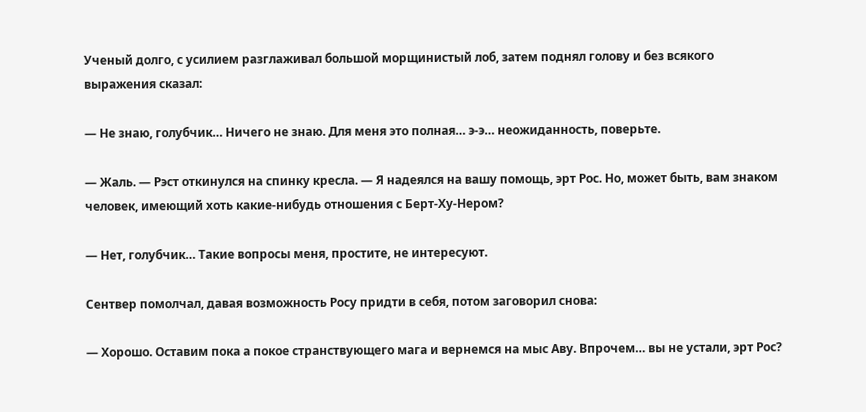Ученый долго, с усилием разглаживал большой морщинистый лоб, затем поднял голову и без всякого выражения сказал:

— Не знаю, голубчик… Ничего не знаю. Для меня это полная… э-э… неожиданность, поверьте.

— Жаль. — Рэст откинулся на спинку кресла. — Я надеялся на вашу помощь, эрт Рос. Но, может быть, вам знаком человек, имеющий хоть какие-нибудь отношения с Берт-Ху-Нером?

— Нет, голубчик… Такие вопросы меня, простите, не интересуют.

Сентвер помолчал, давая возможность Росу придти в себя, потом заговорил снова:

— Хорошо. Оставим пока а покое странствующего мага и вернемся на мыс Аву. Впрочем… вы не устали, эрт Рос?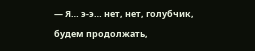— Я… э-э… нет, нет, голубчик, будем продолжать,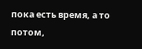пока есть время, а то потом,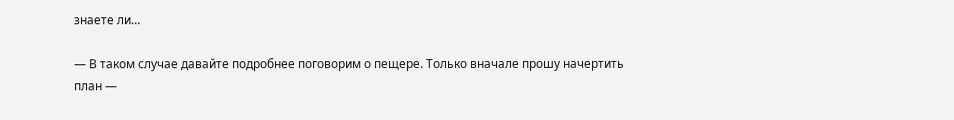знаете ли…

— В таком случае давайте подробнее поговорим о пещере. Только вначале прошу начертить план —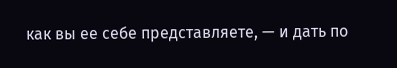как вы ее себе представляете, — и дать по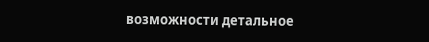возможности детальное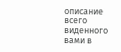описание всего виденного вами в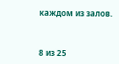каждом из залов.



8 из 25